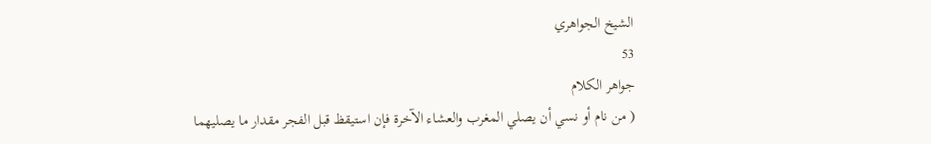الشيخ الجواهري
53
جواهر الكلام
( من نام أو نسي أن يصلي المغرب والعشاء الآخرة فإن استيقظ قبل الفجر مقدار ما يصليهما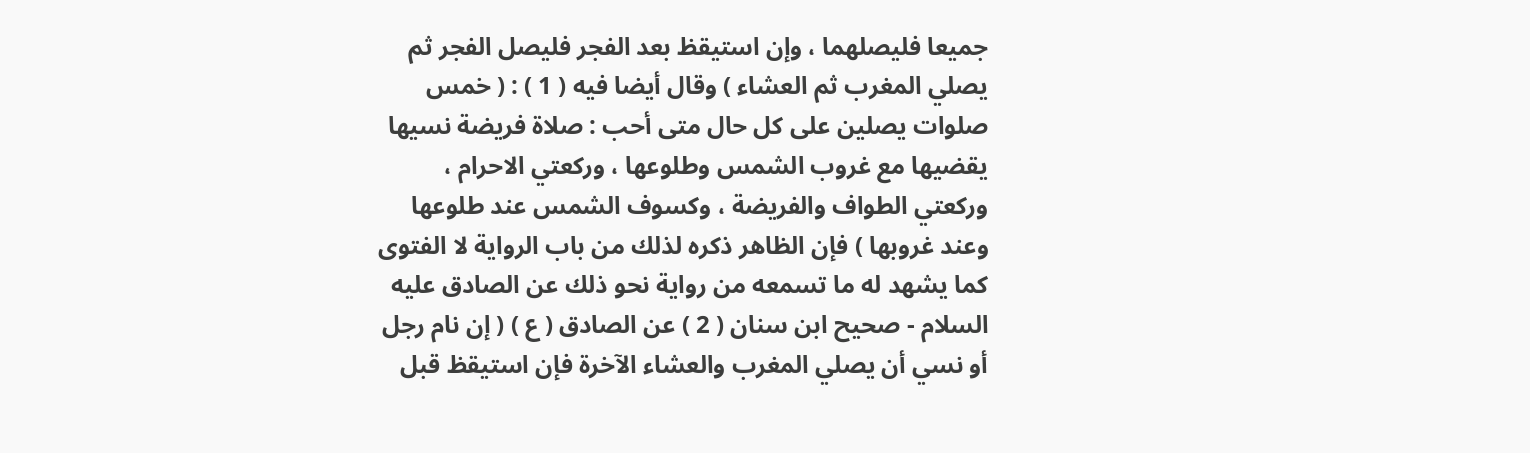جميعا فليصلهما ، وإن استيقظ بعد الفجر فليصل الفجر ثم يصلي المغرب ثم العشاء ) وقال أيضا فيه ( 1 ) : ( خمس صلوات يصلين على كل حال متى أحب : صلاة فريضة نسيها يقضيها مع غروب الشمس وطلوعها ، وركعتي الاحرام ، وركعتي الطواف والفريضة ، وكسوف الشمس عند طلوعها وعند غروبها ) فإن الظاهر ذكره لذلك من باب الرواية لا الفتوى كما يشهد له ما تسمعه من رواية نحو ذلك عن الصادق عليه السلام - صحيح ابن سنان ( 2 ) عن الصادق ( ع ) ( إن نام رجل أو نسي أن يصلي المغرب والعشاء الآخرة فإن استيقظ قبل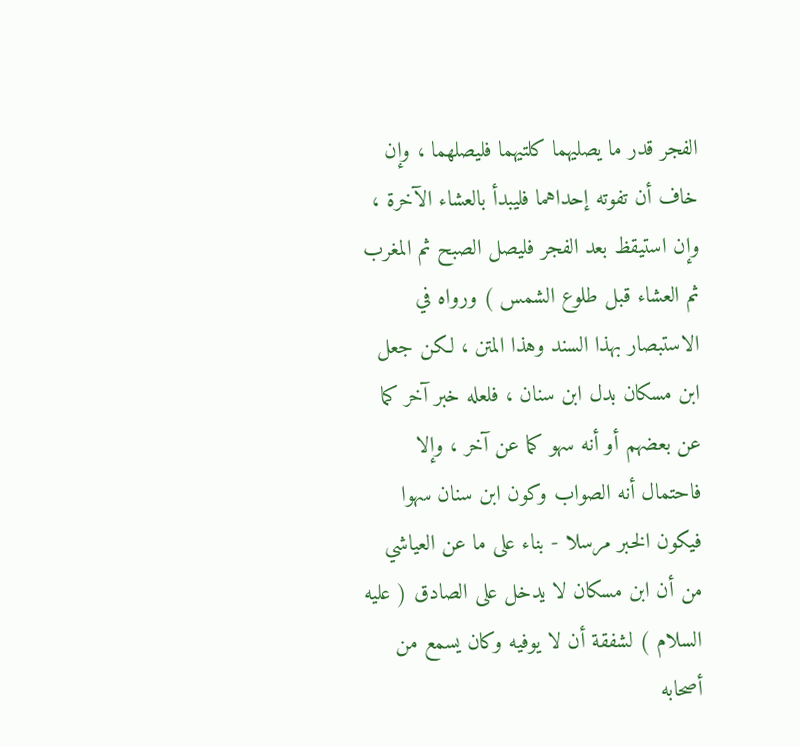الفجر قدر ما يصليهما كلتيهما فليصلهما ، وإن خاف أن تفوته إحداهما فليبدأ بالعشاء الآخرة ، وإن استيقظ بعد الفجر فليصل الصبح ثم المغرب ثم العشاء قبل طلوع الشمس ) ورواه في الاستبصار بهذا السند وهذا المتن ، لكن جعل ابن مسكان بدل ابن سنان ، فلعله خبر آخر كما عن بعضهم أو أنه سهو كما عن آخر ، وإلا فاحتمال أنه الصواب وكون ابن سنان سهوا فيكون الخبر مرسلا - بناء على ما عن العياشي من أن ابن مسكان لا يدخل على الصادق ( عليه السلام ) لشفقة أن لا يوفيه وكان يسمع من أصحابه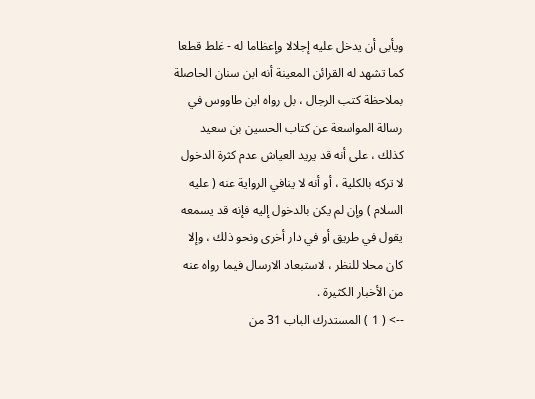ويأبى أن يدخل عليه إجلالا وإعظاما له - غلط قطعا كما تشهد له القرائن المعينة أنه ابن سنان الحاصلة بملاحظة كتب الرجال ، بل رواه ابن طاووس في رسالة المواسعة عن كتاب الحسين بن سعيد كذلك ، على أنه قد يريد العياش عدم كثرة الدخول لا تركه بالكلية ، أو أنه لا ينافي الرواية عنه ( عليه السلام ) وإن لم يكن بالدخول إليه فإنه قد يسمعه يقول في طريق أو في دار أخرى ونحو ذلك ، وإلا كان محلا للنظر ، لاستبعاد الارسال فيما رواه عنه من الأخبار الكثيرة .
--> ( 1 ) المستدرك الباب 31 من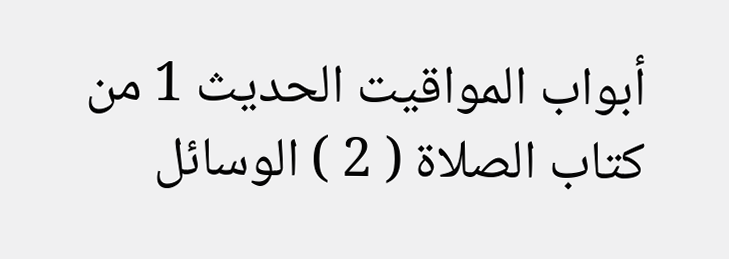أبواب المواقيت الحديث 1 من كتاب الصلاة ( 2 ) الوسائل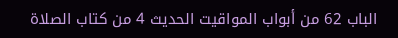الباب 62 من أبواب المواقيت الحديث 4 من كتاب الصلاة